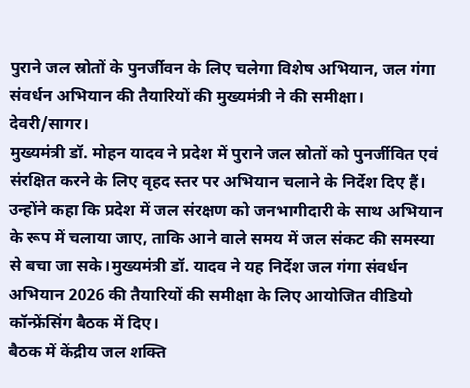पुराने जल स्रोतों के पुनर्जीवन के लिए चलेगा विशेष अभियान, जल गंगा संवर्धन अभियान की तैयारियों की मुख्यमंत्री ने की समीक्षा।
देवरी/सागर।
मुख्यमंत्री डॉ. मोहन यादव ने प्रदेश में पुराने जल स्रोतों को पुनर्जीवित एवं संरक्षित करने के लिए वृहद स्तर पर अभियान चलाने के निर्देश दिए हैं।
उन्होंने कहा कि प्रदेश में जल संरक्षण को जनभागीदारी के साथ अभियान के रूप में चलाया जाए, ताकि आने वाले समय में जल संकट की समस्या से बचा जा सके।मुख्यमंत्री डॉ. यादव ने यह निर्देश जल गंगा संवर्धन अभियान 2026 की तैयारियों की समीक्षा के लिए आयोजित वीडियो कॉन्फ्रेंसिंग बैठक में दिए।
बैठक में केंद्रीय जल शक्ति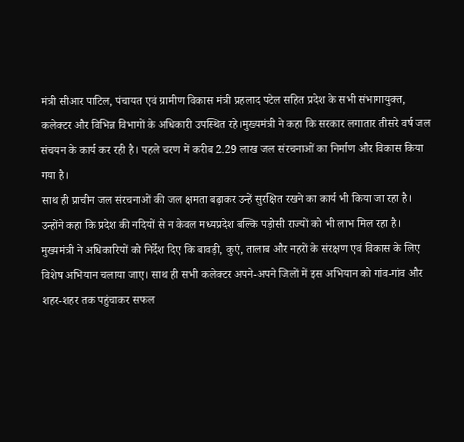मंत्री सीआर पाटिल, पंचायत एवं ग्रामीण विकास मंत्री प्रहलाद पटेल सहित प्रदेश के सभी संभागायुक्त, कलेक्टर और विभिन्न विभागों के अधिकारी उपस्थित रहे।मुख्यमंत्री ने कहा कि सरकार लगातार तीसरे वर्ष जल संचयन के कार्य कर रही है। पहले चरण में करीब 2.29 लाख जल संरचनाओं का निर्माण और विकास किया गया है।
साथ ही प्राचीन जल संरचनाओं की जल क्षमता बढ़ाकर उन्हें सुरक्षित रखने का कार्य भी किया जा रहा है। उन्होंने कहा कि प्रदेश की नदियों से न केवल मध्यप्रदेश बल्कि पड़ोसी राज्यों को भी लाभ मिल रहा है।
मुख्यमंत्री ने अधिकारियों को निर्देश दिए कि बावड़ी, कुएं, तालाब और नहरों के संरक्षण एवं विकास के लिए विशेष अभियान चलाया जाए। साथ ही सभी कलेक्टर अपने-अपने जिलों में इस अभियान को गांव-गांव और शहर-शहर तक पहुंचाकर सफल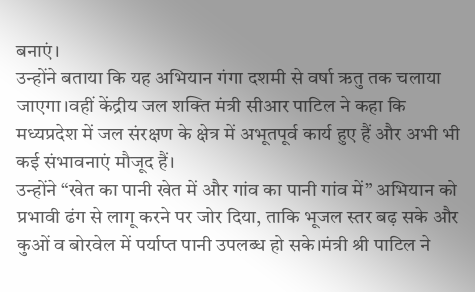बनाएं।
उन्होंने बताया कि यह अभियान गंगा दशमी से वर्षा ऋतु तक चलाया जाएगा।वहीं केंद्रीय जल शक्ति मंत्री सीआर पाटिल ने कहा कि मध्यप्रदेश में जल संरक्षण के क्षेत्र में अभूतपूर्व कार्य हुए हैं और अभी भी कई संभावनाएं मौजूद हैं।
उन्होंने “खेत का पानी खेत में और गांव का पानी गांव में” अभियान को प्रभावी ढंग से लागू करने पर जोर दिया, ताकि भूजल स्तर बढ़ सके और कुओं व बोरवेल में पर्याप्त पानी उपलब्ध हो सके।मंत्री श्री पाटिल ने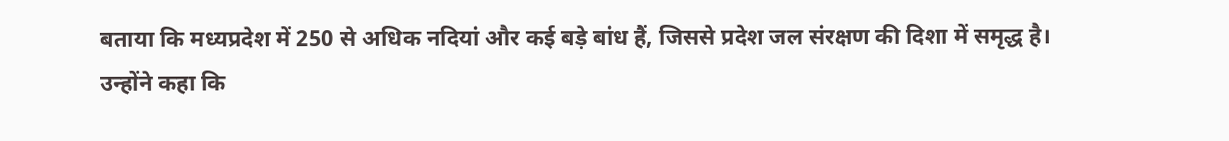बताया कि मध्यप्रदेश में 250 से अधिक नदियां और कई बड़े बांध हैं, जिससे प्रदेश जल संरक्षण की दिशा में समृद्ध है।
उन्होंने कहा कि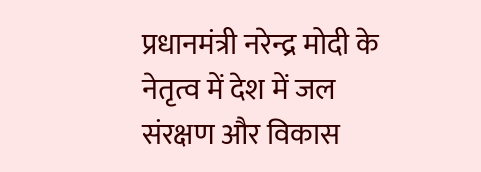प्रधानमंत्री नरेन्द्र मोदी के नेतृत्व में देश में जल संरक्षण और विकास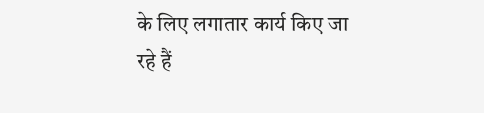के लिए लगातार कार्य किए जा रहे हैं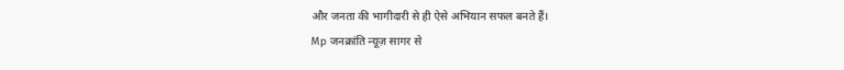और जनता की भागीदारी से ही ऐसे अभियान सफल बनते हैं।
Mp जनक्रांति न्यूज़ सागर से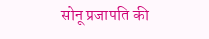सोनू प्रजापति की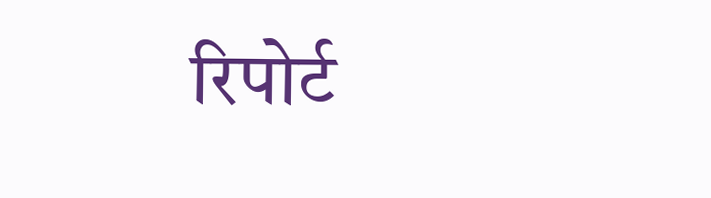रिपोर्ट